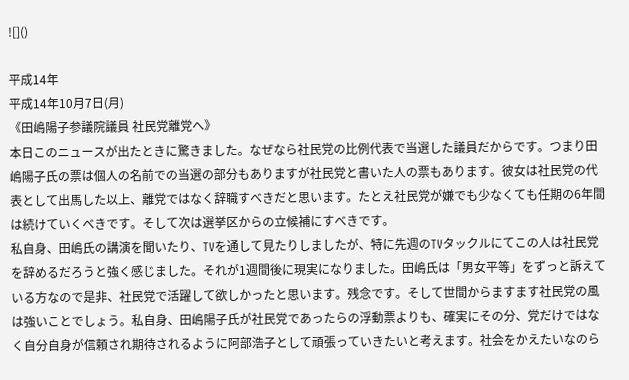![]()

平成14年
平成14年10月7日(月)
《田嶋陽子参議院議員 社民党離党へ》
本日このニュースが出たときに驚きました。なぜなら社民党の比例代表で当選した議員だからです。つまり田嶋陽子氏の票は個人の名前での当選の部分もありますが社民党と書いた人の票もあります。彼女は社民党の代表として出馬した以上、離党ではなく辞職すべきだと思います。たとえ社民党が嫌でも少なくても任期の6年間は続けていくべきです。そして次は選挙区からの立候補にすべきです。
私自身、田嶋氏の講演を聞いたり、TVを通して見たりしましたが、特に先週のTVタックルにてこの人は社民党を辞めるだろうと強く感じました。それが1週間後に現実になりました。田嶋氏は「男女平等」をずっと訴えている方なので是非、社民党で活躍して欲しかったと思います。残念です。そして世間からますます社民党の風は強いことでしょう。私自身、田嶋陽子氏が社民党であったらの浮動票よりも、確実にその分、党だけではなく自分自身が信頼され期待されるように阿部浩子として頑張っていきたいと考えます。社会をかえたいなのら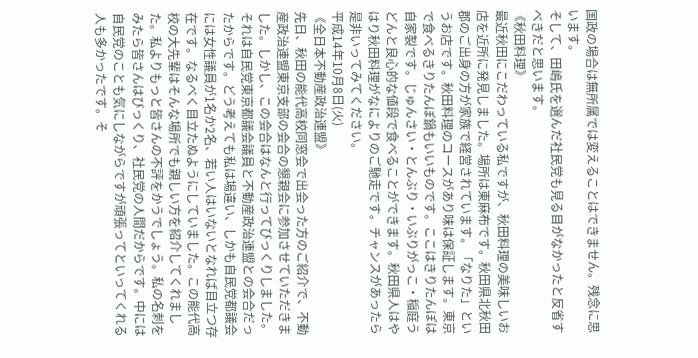国政の場合は無所属では変えることはできません。残念に思います。
そして、田嶋氏を選んだ社民党も見る目がなかったと反省すべきだと思います。
《秋田料理》
最近秋田にこだわっている私ですが、秋田料理の美味しいお店を近所に発見しました。場所は東麻布です。秋田県北秋田郡のご出身の方が家族で経営されています。「なりた」というお店です。秋田料理のコースがあり味は保証します。東京で食べるきりたんぽ鍋もいいものです。ここはきりたんぽは自家製です。じゅんさい・とんぶり・いぶりがっこ・稲庭うどんと良心的な値段で食べることができます。秋田県人はやはり秋田料理がなによりのご馳走です。チャンスがあったら是非いってみてください。
平成14年10月8日(火)
《全日本不動産政治連盟》
先日、秋田の能代高校同窓会で出会った方のご紹介で、不動産政治連盟東京支部の会合の懇親会に参加させていただきました。しかし、この会合はなんと行ってびっくりしました。それは自民党東京都議会議員と不動産政治連盟との会合だったからです。どう考えても私は場違い、しかも自民党都議会には女性議員が1名か2名、若い人はいないとなれば目立つ存在です。なるべく目立たぬようにしていました。この能代高校の大先輩はそんな場所でも親しい方を紹介してくれました。私よりもっと皆さんの不評をかうでしょう。私の名刺をみたら皆さんはびっくり、社民党の人間だからです。中には自民党のことも気にしながらですが頑張ってといってくれる人も多かったです。そ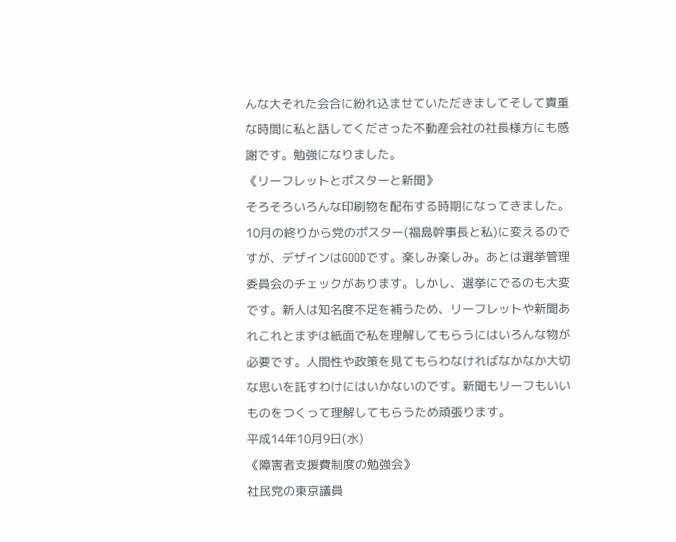んな大それた会合に紛れ込ませていただきましてそして貴重な時間に私と話してくださった不動産会社の社長様方にも感謝です。勉強になりました。
《リーフレットとポスターと新聞》
そろそろいろんな印刷物を配布する時期になってきました。10月の終りから党のポスター(福島幹事長と私)に変えるのですが、デザインはGOODです。楽しみ楽しみ。あとは選挙管理委員会のチェックがあります。しかし、選挙にでるのも大変です。新人は知名度不足を補うため、リーフレットや新聞あれこれとまずは紙面で私を理解してもらうにはいろんな物が必要です。人間性や政策を見てもらわなければなかなか大切な思いを託すわけにはいかないのです。新聞もリーフもいいものをつくって理解してもらうため頑張ります。
平成14年10月9日(水)
《障害者支援費制度の勉強会》
社民党の東京議員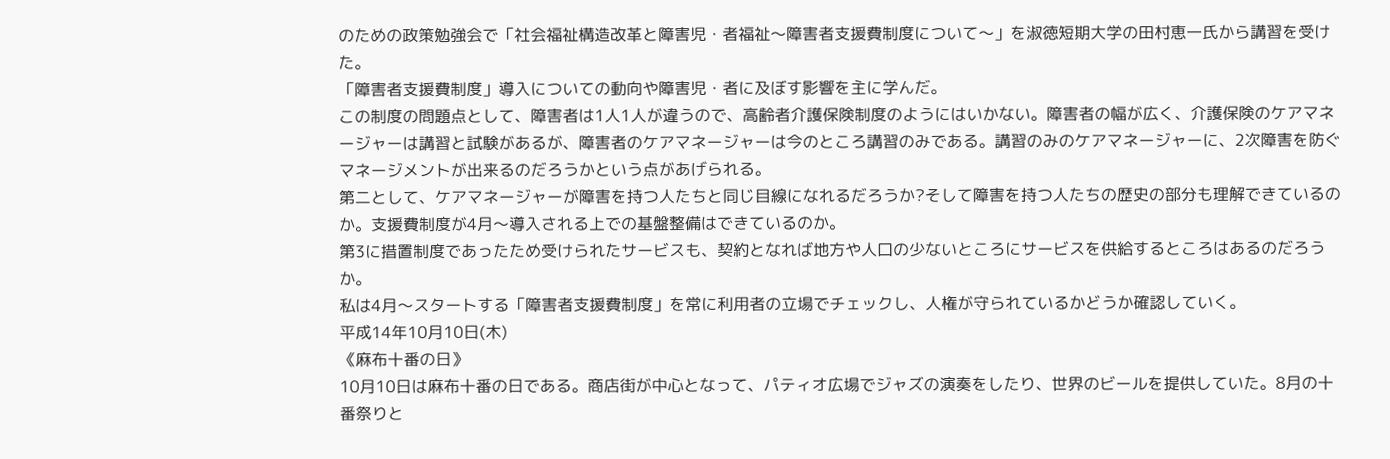のための政策勉強会で「社会福祉構造改革と障害児・者福祉〜障害者支援費制度について〜」を淑徳短期大学の田村恵一氏から講習を受けた。
「障害者支援費制度」導入についての動向や障害児・者に及ぼす影響を主に学んだ。
この制度の問題点として、障害者は1人1人が違うので、高齢者介護保険制度のようにはいかない。障害者の幅が広く、介護保険のケアマネージャーは講習と試験があるが、障害者のケアマネージャーは今のところ講習のみである。講習のみのケアマネージャーに、2次障害を防ぐマネージメントが出来るのだろうかという点があげられる。
第二として、ケアマネージャーが障害を持つ人たちと同じ目線になれるだろうか?そして障害を持つ人たちの歴史の部分も理解できているのか。支援費制度が4月〜導入される上での基盤整備はできているのか。
第3に措置制度であったため受けられたサービスも、契約となれば地方や人口の少ないところにサービスを供給するところはあるのだろうか。
私は4月〜スタートする「障害者支援費制度」を常に利用者の立場でチェックし、人権が守られているかどうか確認していく。
平成14年10月10日(木)
《麻布十番の日》
10月10日は麻布十番の日である。商店街が中心となって、パティオ広場でジャズの演奏をしたり、世界のビールを提供していた。8月の十番祭りと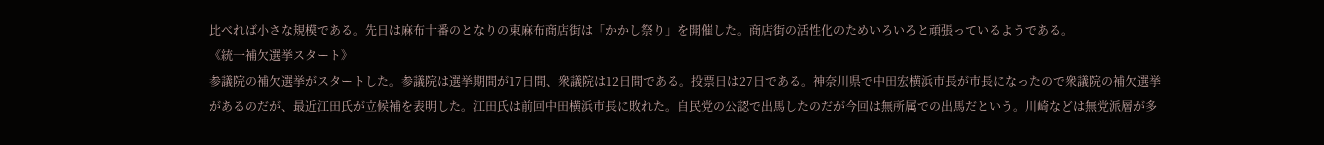比べれば小さな規模である。先日は麻布十番のとなりの東麻布商店街は「かかし祭り」を開催した。商店街の活性化のためいろいろと頑張っているようである。
《統一補欠選挙スタート》
参議院の補欠選挙がスタートした。参議院は選挙期間が17日間、衆議院は12日間である。投票日は27日である。神奈川県で中田宏横浜市長が市長になったので衆議院の補欠選挙があるのだが、最近江田氏が立候補を表明した。江田氏は前回中田横浜市長に敗れた。自民党の公認で出馬したのだが今回は無所属での出馬だという。川崎などは無党派層が多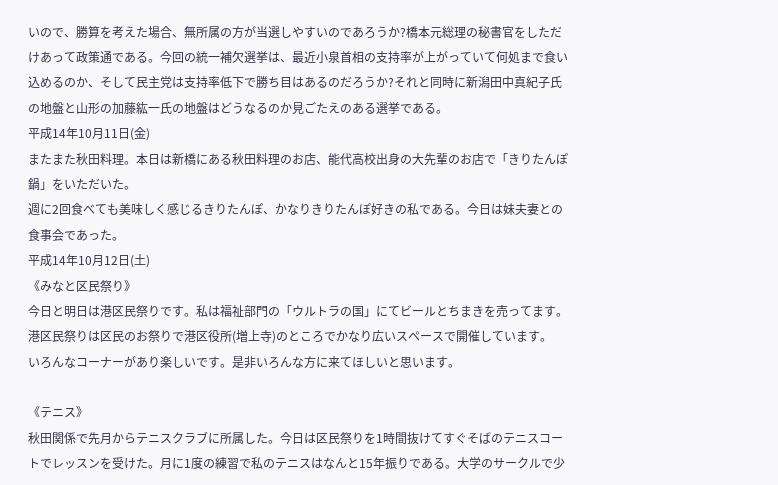いので、勝算を考えた場合、無所属の方が当選しやすいのであろうか?橋本元総理の秘書官をしただけあって政策通である。今回の統一補欠選挙は、最近小泉首相の支持率が上がっていて何処まで食い込めるのか、そして民主党は支持率低下で勝ち目はあるのだろうか?それと同時に新潟田中真紀子氏の地盤と山形の加藤紘一氏の地盤はどうなるのか見ごたえのある選挙である。
平成14年10月11日(金)
またまた秋田料理。本日は新橋にある秋田料理のお店、能代高校出身の大先輩のお店で「きりたんぽ鍋」をいただいた。
週に2回食べても美味しく感じるきりたんぽ、かなりきりたんぽ好きの私である。今日は妹夫妻との食事会であった。
平成14年10月12日(土)
《みなと区民祭り》
今日と明日は港区民祭りです。私は福祉部門の「ウルトラの国」にてビールとちまきを売ってます。
港区民祭りは区民のお祭りで港区役所(増上寺)のところでかなり広いスペースで開催しています。
いろんなコーナーがあり楽しいです。是非いろんな方に来てほしいと思います。

《テニス》
秋田関係で先月からテニスクラブに所属した。今日は区民祭りを1時間抜けてすぐそばのテニスコートでレッスンを受けた。月に1度の練習で私のテニスはなんと15年振りである。大学のサークルで少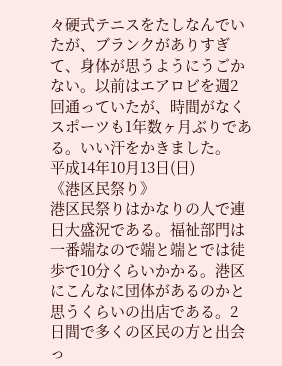々硬式テニスをたしなんでいたが、ブランクがありすぎて、身体が思うようにうごかない。以前はエアロビを週2回通っていたが、時間がなくスポーツも1年数ヶ月ぶりである。いい汗をかきました。
平成14年10月13日(日)
《港区民祭り》
港区民祭りはかなりの人で連日大盛況である。福祉部門は一番端なので端と端とでは徒歩で10分くらいかかる。港区にこんなに団体があるのかと思うくらいの出店である。2日間で多くの区民の方と出会っ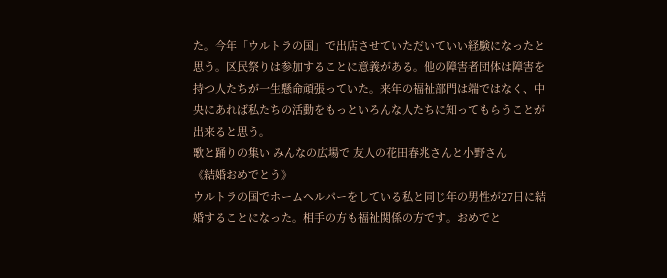た。今年「ウルトラの国」で出店させていただいていい経験になったと思う。区民祭りは参加することに意義がある。他の障害者団体は障害を持つ人たちが一生懸命頑張っていた。来年の福祉部門は端ではなく、中央にあれば私たちの活動をもっといろんな人たちに知ってもらうことが出来ると思う。
歌と踊りの集い みんなの広場で 友人の花田春兆さんと小野さん
《結婚おめでとう》
ウルトラの国でホームヘルパーをしている私と同じ年の男性が27日に結婚することになった。相手の方も福祉関係の方です。おめでと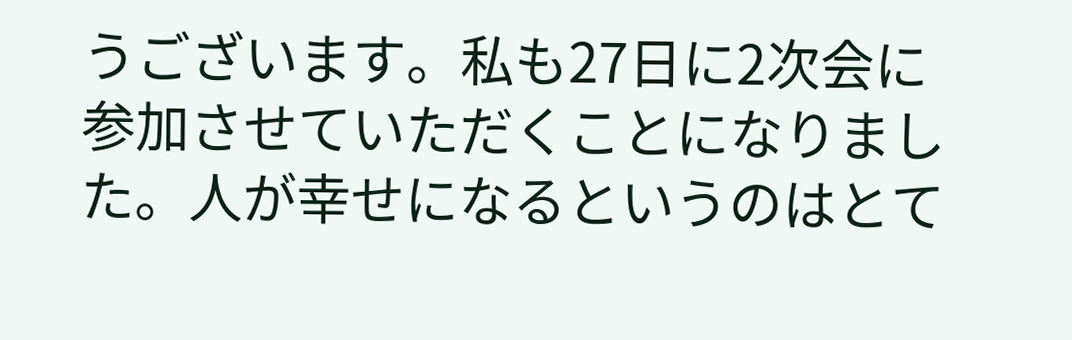うございます。私も27日に2次会に参加させていただくことになりました。人が幸せになるというのはとて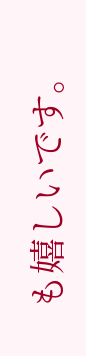も嬉しいです。